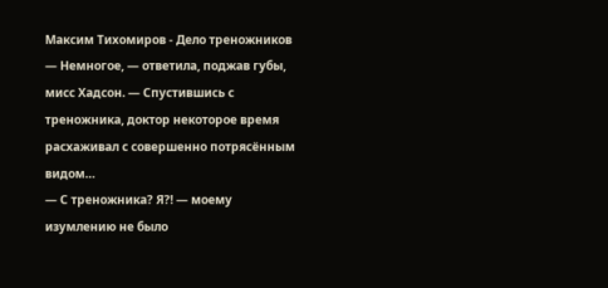Максим Тихомиров - Дело треножников
— Немногое, — ответила, поджав губы, мисс Хадсон. — Спустившись с треножника, доктор некоторое время расхаживал с совершенно потрясённым видом…
— С треножника? Я?! — моему изумлению не было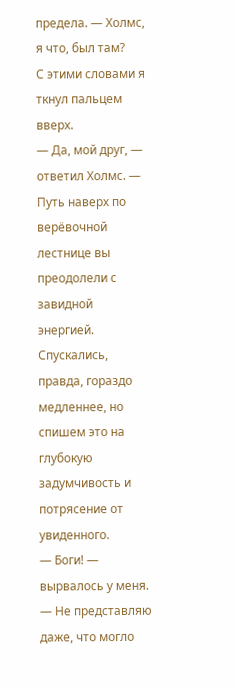предела. — Холмс, я что, был там?
С этими словами я ткнул пальцем вверх.
— Да, мой друг, — ответил Холмс. — Путь наверх по верёвочной лестнице вы преодолели с завидной энергией. Спускались, правда, гораздо медленнее, но спишем это на глубокую задумчивость и потрясение от увиденного.
— Боги! — вырвалось у меня. — Не представляю даже, что могло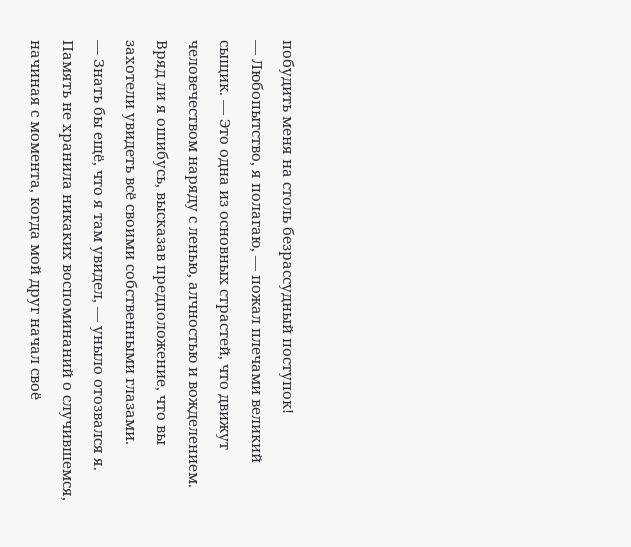побудить меня на столь безрассудный поступок!
— Любопытство, я полагаю, — пожал плечами великий сыщик. — Это одна из основных страстей, что движут человечеством наряду с ленью, алчностью и вожделением. Вряд ли я ошибусь, высказав предположение, что вы захотели увидеть всё своими собственными глазами.
— Знать бы ещё, что я там увидел, — уныло отозвался я. Память не хранила никаких воспоминаний о случившемся, начиная с момента, когда мой друг начал своё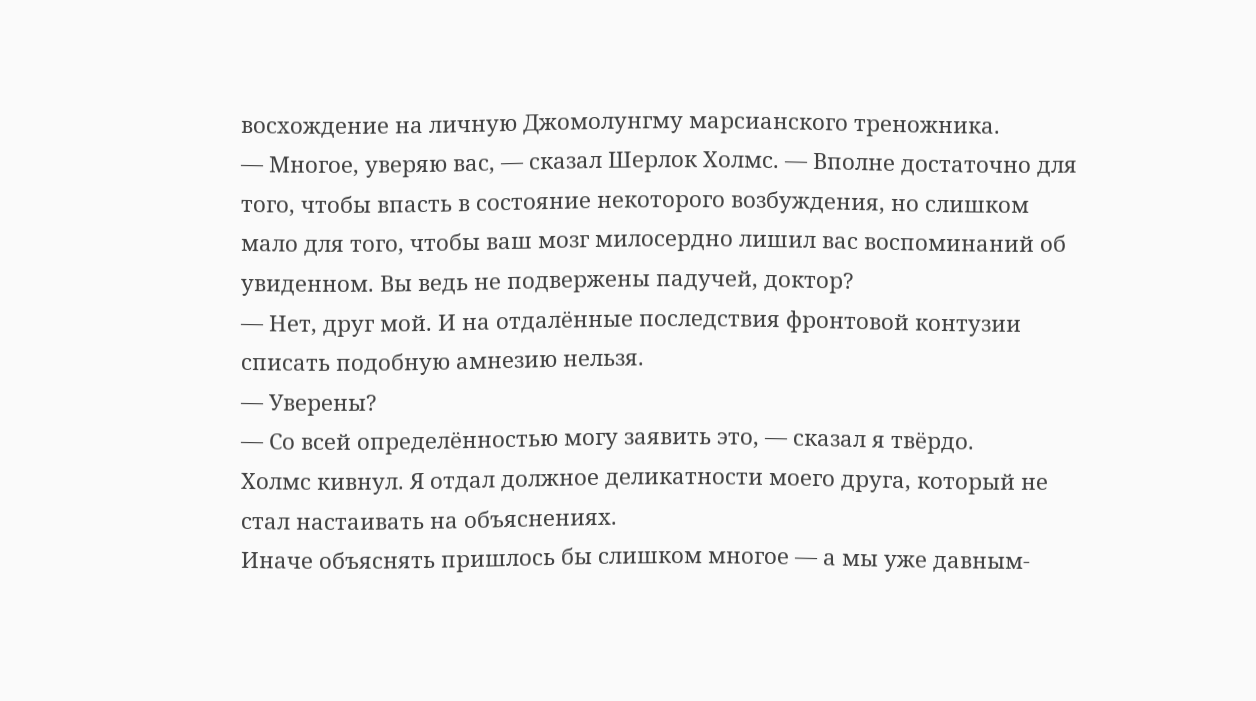восхождение на личную Джомолунгму марсианского треножника.
— Многое, уверяю вас, — сказал Шерлок Холмс. — Вполне достаточно для того, чтобы впасть в состояние некоторого возбуждения, но слишком мало для того, чтобы ваш мозг милосердно лишил вас воспоминаний об увиденном. Вы ведь не подвержены падучей, доктор?
— Нет, друг мой. И на отдалённые последствия фронтовой контузии списать подобную амнезию нельзя.
— Уверены?
— Со всей определённостью могу заявить это, — сказал я твёрдо.
Холмс кивнул. Я отдал должное деликатности моего друга, который не стал настаивать на объяснениях.
Иначе объяснять пришлось бы слишком многое — а мы уже давным-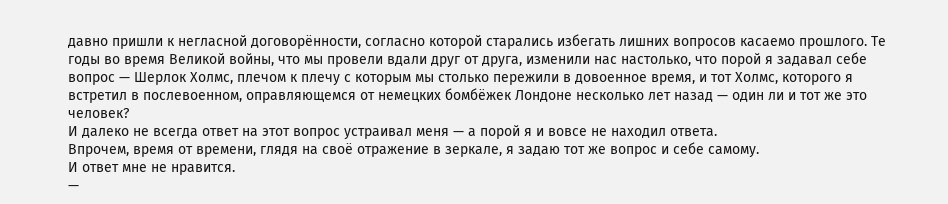давно пришли к негласной договорённости, согласно которой старались избегать лишних вопросов касаемо прошлого. Те годы во время Великой войны, что мы провели вдали друг от друга, изменили нас настолько, что порой я задавал себе вопрос — Шерлок Холмс, плечом к плечу с которым мы столько пережили в довоенное время, и тот Холмс, которого я встретил в послевоенном, оправляющемся от немецких бомбёжек Лондоне несколько лет назад — один ли и тот же это человек?
И далеко не всегда ответ на этот вопрос устраивал меня — а порой я и вовсе не находил ответа.
Впрочем, время от времени, глядя на своё отражение в зеркале, я задаю тот же вопрос и себе самому.
И ответ мне не нравится.
—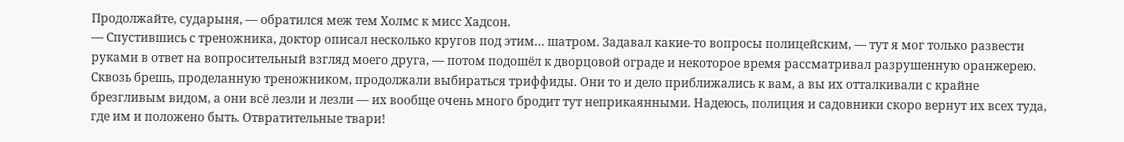Продолжайте, сударыня, — обратился меж тем Холмс к мисс Хадсон.
— Спустившись с треножника, доктор описал несколько кругов под этим… шатром. Задавал какие-то вопросы полицейским, — тут я мог только развести руками в ответ на вопросительный взгляд моего друга, — потом подошёл к дворцовой ограде и некоторое время рассматривал разрушенную оранжерею. Сквозь брешь, проделанную треножником, продолжали выбираться триффиды. Они то и дело приближались к вам, а вы их отталкивали с крайне брезгливым видом, а они всё лезли и лезли — их вообще очень много бродит тут неприкаянными. Надеюсь, полиция и садовники скоро вернут их всех туда, где им и положено быть. Отвратительные твари!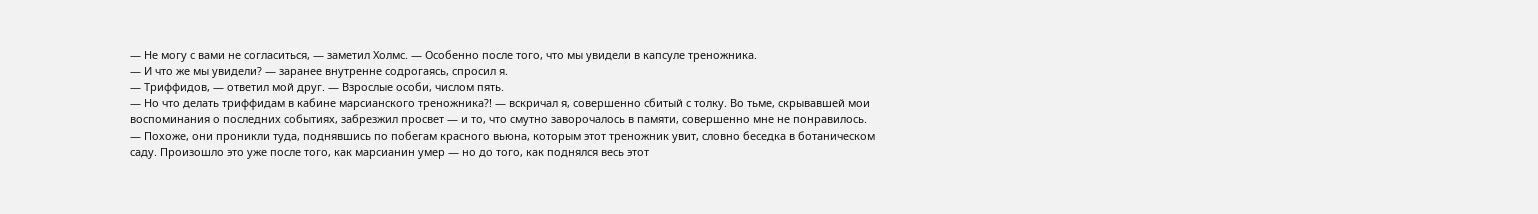— Не могу с вами не согласиться, — заметил Холмс. — Особенно после того, что мы увидели в капсуле треножника.
— И что же мы увидели? — заранее внутренне содрогаясь, спросил я.
— Триффидов, — ответил мой друг. — Взрослые особи, числом пять.
— Но что делать триффидам в кабине марсианского треножника?! — вскричал я, совершенно сбитый с толку. Во тьме, скрывавшей мои воспоминания о последних событиях, забрезжил просвет — и то, что смутно заворочалось в памяти, совершенно мне не понравилось.
— Похоже, они проникли туда, поднявшись по побегам красного вьюна, которым этот треножник увит, словно беседка в ботаническом саду. Произошло это уже после того, как марсианин умер — но до того, как поднялся весь этот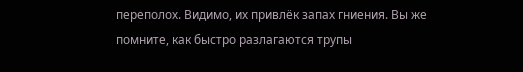переполох. Видимо, их привлёк запах гниения. Вы же помните, как быстро разлагаются трупы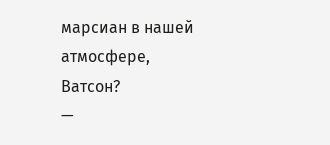марсиан в нашей атмосфере, Ватсон?
—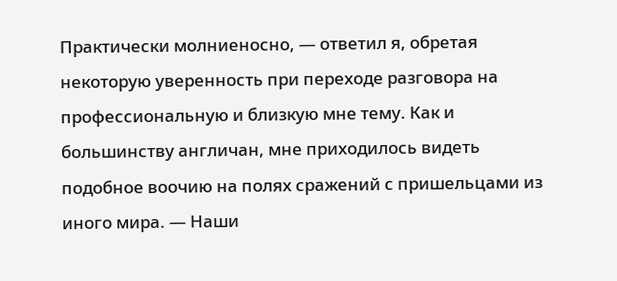Практически молниеносно, — ответил я, обретая некоторую уверенность при переходе разговора на профессиональную и близкую мне тему. Как и большинству англичан, мне приходилось видеть подобное воочию на полях сражений с пришельцами из иного мира. — Наши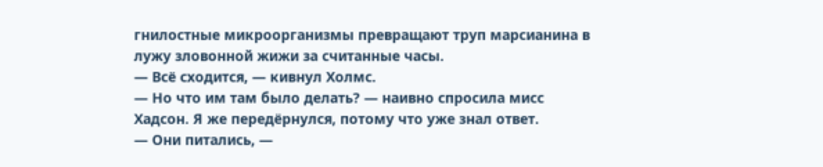гнилостные микроорганизмы превращают труп марсианина в лужу зловонной жижи за считанные часы.
— Всё сходится, — кивнул Холмс.
— Но что им там было делать? — наивно спросила мисс Хадсон. Я же передёрнулся, потому что уже знал ответ.
— Они питались, —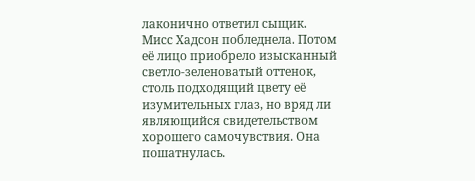лаконично ответил сыщик.
Мисс Хадсон побледнела. Потом её лицо приобрело изысканный светло-зеленоватый оттенок, столь подходящий цвету её изумительных глаз, но вряд ли являющийся свидетельством хорошего самочувствия. Она пошатнулась.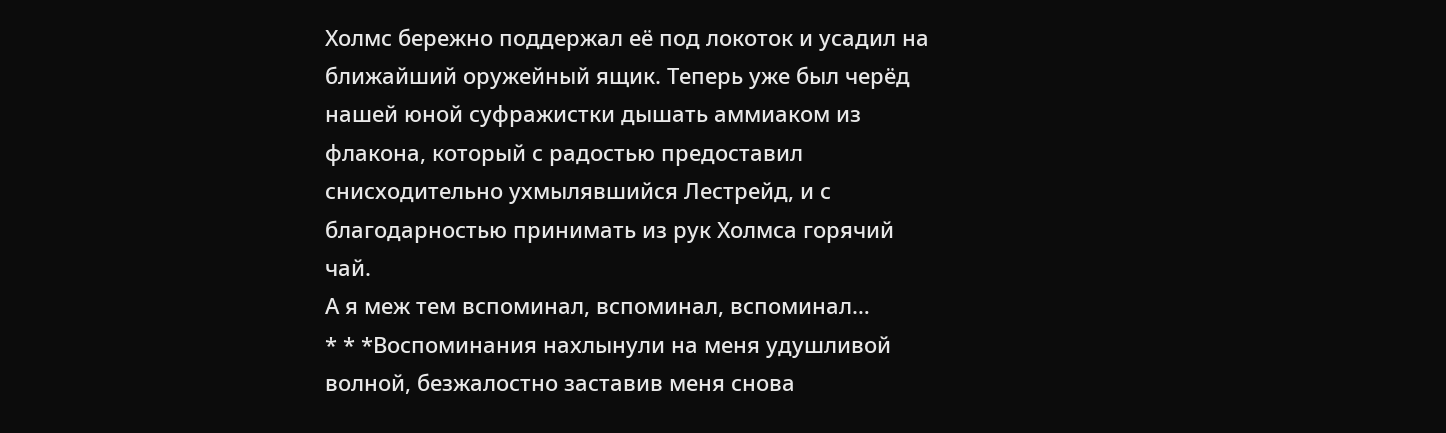Холмс бережно поддержал её под локоток и усадил на ближайший оружейный ящик. Теперь уже был черёд нашей юной суфражистки дышать аммиаком из флакона, который с радостью предоставил снисходительно ухмылявшийся Лестрейд, и с благодарностью принимать из рук Холмса горячий чай.
А я меж тем вспоминал, вспоминал, вспоминал…
* * *Воспоминания нахлынули на меня удушливой волной, безжалостно заставив меня снова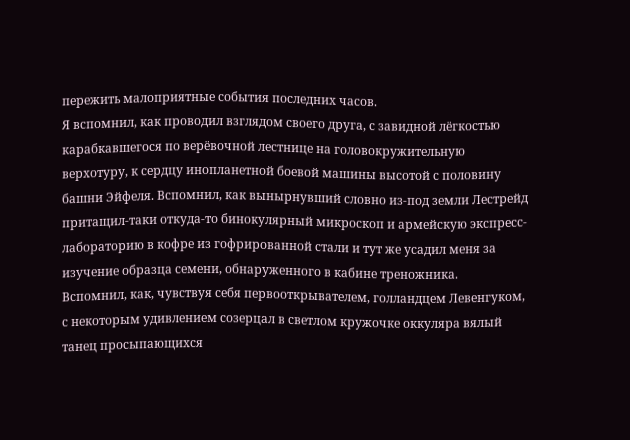пережить малоприятные события последних часов.
Я вспомнил, как проводил взглядом своего друга, с завидной лёгкостью карабкавшегося по верёвочной лестнице на головокружительную верхотуру, к сердцу инопланетной боевой машины высотой с половину башни Эйфеля. Вспомнил, как вынырнувший словно из-под земли Лестрейд притащил-таки откуда-то бинокулярный микроскоп и армейскую экспресс-лабораторию в кофре из гофрированной стали и тут же усадил меня за изучение образца семени, обнаруженного в кабине треножника.
Вспомнил, как, чувствуя себя первооткрывателем, голландцем Левенгуком, с некоторым удивлением созерцал в светлом кружочке оккуляра вялый танец просыпающихся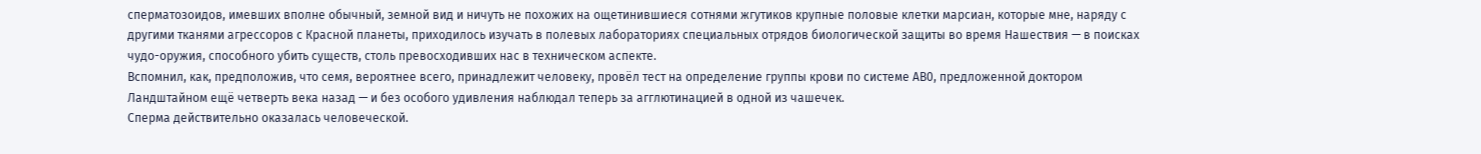сперматозоидов, имевших вполне обычный, земной вид и ничуть не похожих на ощетинившиеся сотнями жгутиков крупные половые клетки марсиан, которые мне, наряду с другими тканями агрессоров с Красной планеты, приходилось изучать в полевых лабораториях специальных отрядов биологической защиты во время Нашествия — в поисках чудо-оружия, способного убить существ, столь превосходивших нас в техническом аспекте.
Вспомнил, как, предположив, что семя, вероятнее всего, принадлежит человеку, провёл тест на определение группы крови по системе АВ0, предложенной доктором Ландштайном ещё четверть века назад — и без особого удивления наблюдал теперь за агглютинацией в одной из чашечек.
Сперма действительно оказалась человеческой.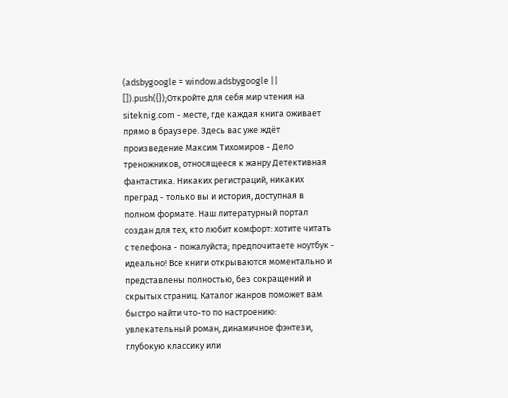(adsbygoogle = window.adsbygoogle || []).push({});Откройте для себя мир чтения на siteknig.com - месте, где каждая книга оживает прямо в браузере. Здесь вас уже ждёт произведение Максим Тихомиров - Дело треножников, относящееся к жанру Детективная фантастика. Никаких регистраций, никаких преград - только вы и история, доступная в полном формате. Наш литературный портал создан для тех, кто любит комфорт: хотите читать с телефона - пожалуйста; предпочитаете ноутбук - идеально! Все книги открываются моментально и представлены полностью, без сокращений и скрытых страниц. Каталог жанров поможет вам быстро найти что-то по настроению: увлекательный роман, динамичное фэнтези, глубокую классику или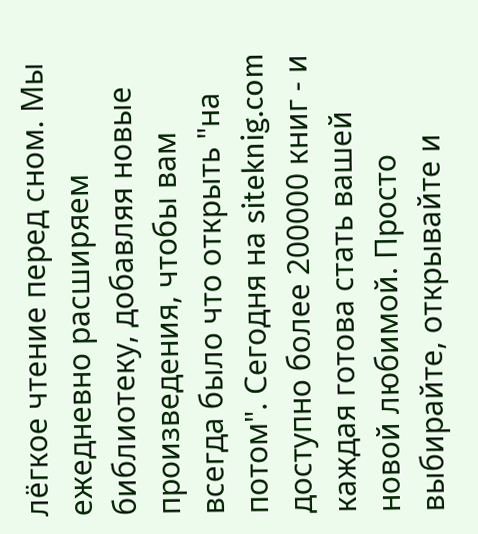лёгкое чтение перед сном. Мы ежедневно расширяем библиотеку, добавляя новые произведения, чтобы вам всегда было что открыть "на потом". Сегодня на siteknig.com доступно более 200000 книг - и каждая готова стать вашей новой любимой. Просто выбирайте, открывайте и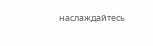наслаждайтесь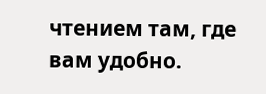чтением там, где вам удобно.